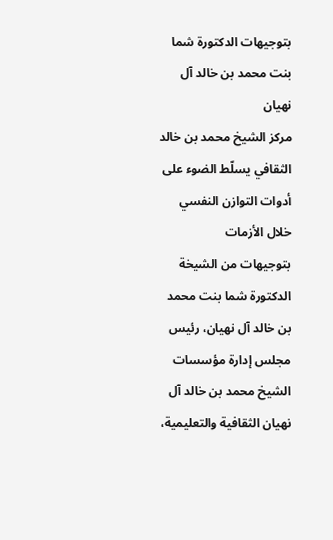بتوجيهات الدكتورة شما بنت محمد بن خالد آل نهيان
مركز الشيخ محمد بن خالد الثقافي يسلّط الضوء على أدوات التوازن النفسي خلال الأزمات
بتوجيهات من الشيخة الدكتورة شما بنت محمد بن خالد آل نهيان، رئيس مجلس إدارة مؤسسات الشيخ محمد بن خالد آل نهيان الثقافية والتعليمية،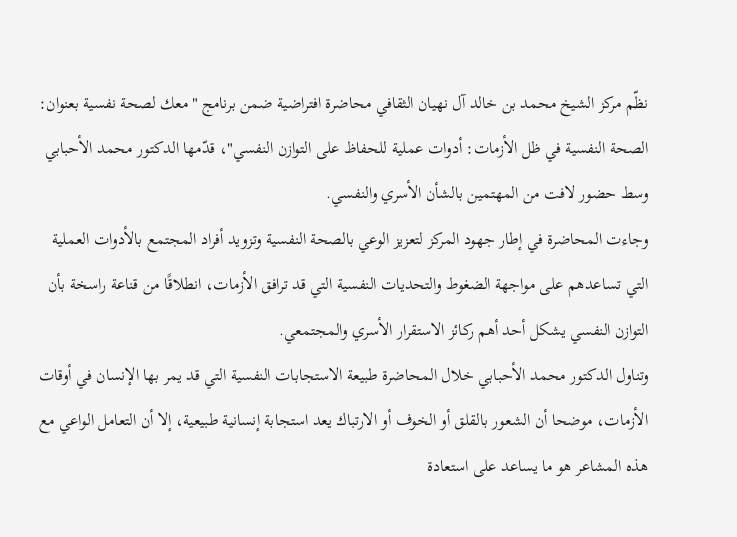نظّم مركز الشيخ محمد بن خالد آل نهيان الثقافي محاضرة افتراضية ضمن برنامج "معك لصحة نفسية بعنوان: الصحة النفسية في ظل الأزمات: أدوات عملية للحفاظ على التوازن النفسي"، قدّمها الدكتور محمد الأحبابي وسط حضور لافت من المهتمين بالشأن الأسري والنفسي.
وجاءت المحاضرة في إطار جهود المركز لتعزيز الوعي بالصحة النفسية وتزويد أفراد المجتمع بالأدوات العملية التي تساعدهم على مواجهة الضغوط والتحديات النفسية التي قد ترافق الأزمات، انطلاقًا من قناعة راسخة بأن التوازن النفسي يشكل أحد أهم ركائز الاستقرار الأسري والمجتمعي.
وتناول الدكتور محمد الأحبابي خلال المحاضرة طبيعة الاستجابات النفسية التي قد يمر بها الإنسان في أوقات الأزمات، موضحا أن الشعور بالقلق أو الخوف أو الارتباك يعد استجابة إنسانية طبيعية، إلا أن التعامل الواعي مع هذه المشاعر هو ما يساعد على استعادة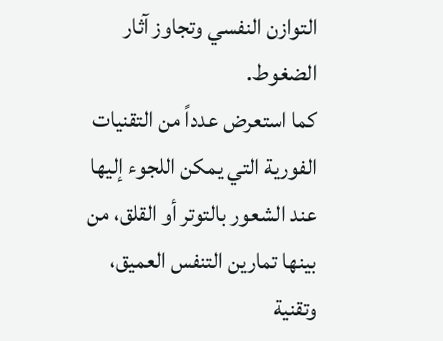التوازن النفسي وتجاوز آثار الضغوط.
كما استعرض عدداً من التقنيات الفورية التي يمكن اللجوء إليها عند الشعور بالتوتر أو القلق، من بينها تمارين التنفس العميق، وتقنية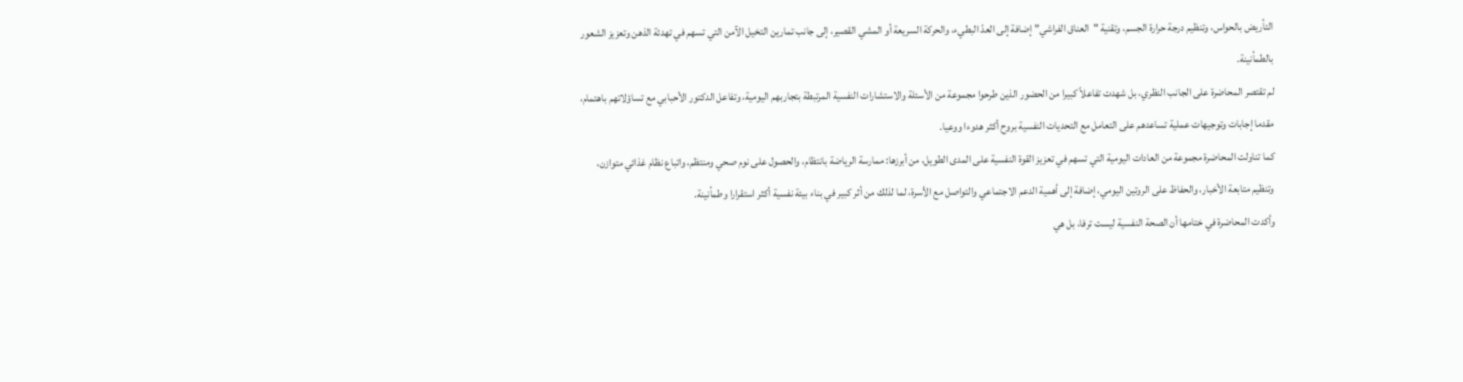التأريض بالحواس، وتنظيم درجة حرارة الجسم، وتقنية "العناق الفراشي" إضافة إلى العدّ البطيء، والحركة السريعة أو المشي القصير، إلى جانب تمارين التخيل الآمن التي تسهم في تهدئة الذهن وتعزيز الشعور بالطمأنينة.
لم تقتصر المحاضرة على الجانب النظري، بل شهدت تفاعلاً كبيرا من الحضور الذين طرحوا مجموعة من الأسئلة والاستشارات النفسية المرتبطة بتجاربهم اليومية، وتفاعل الدكتور الأحبابي مع تساؤلاتهم باهتمام، مقدما إجابات وتوجيهات عملية تساعدهم على التعامل مع التحديات النفسية بروح أكثر هدوءا ووعيا.
كما تناولت المحاضرة مجموعة من العادات اليومية التي تسهم في تعزيز القوة النفسية على المدى الطويل، من أبرزها: ممارسة الرياضة بانتظام، والحصول على نوم صحي ومنتظم، واتباع نظام غذائي متوازن، وتنظيم متابعة الأخبار، والحفاظ على الروتين اليومي، إضافة إلى أهمية الدعم الاجتماعي والتواصل مع الأسرة، لما لذلك من أثر كبير في بناء بيئة نفسية أكثر استقرارا وطمأنينة.
وأكدت المحاضرة في ختامها أن الصحة النفسية ليست ترفا، بل هي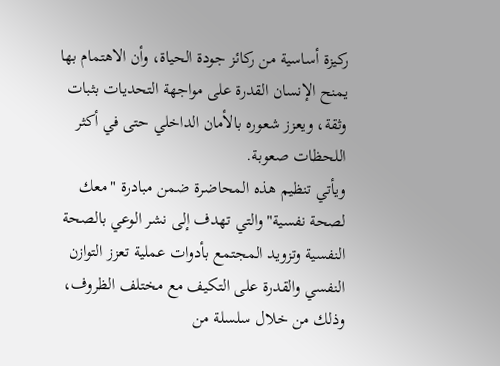ركيزة أساسية من ركائز جودة الحياة، وأن الاهتمام بها يمنح الإنسان القدرة على مواجهة التحديات بثبات وثقة، ويعزز شعوره بالأمان الداخلي حتى في أكثر اللحظات صعوبة.
ويأتي تنظيم هذه المحاضرة ضمن مبادرة "معك لصحة نفسية" والتي تهدف إلى نشر الوعي بالصحة النفسية وتزويد المجتمع بأدوات عملية تعزز التوازن النفسي والقدرة على التكيف مع مختلف الظروف، وذلك من خلال سلسلة من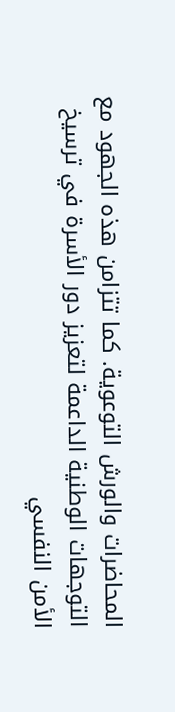المحاضرات والورش التوعوية. كما تتزامن هذه الجهود مع التوجهات الوطنية الداعمة لتعزيز دور الأسرة في ترسيخ الأمن النفسي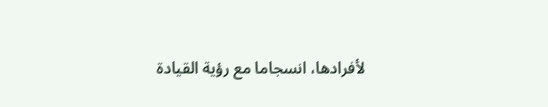لأفرادها، انسجاما مع رؤية القيادة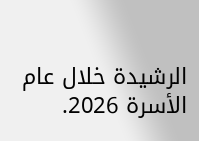الرشيدة خلال عام الأسرة 2026.